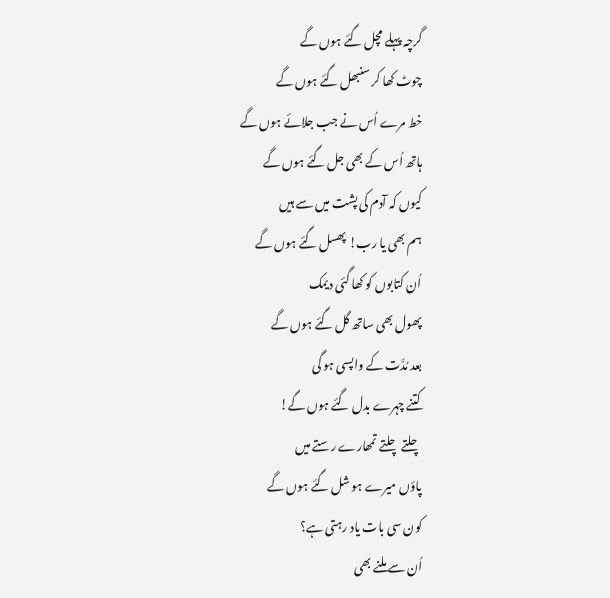گرچہ پہلے مچل گئے ہوں گے
چوٹ کھا کر سنبھل گئے ہوں گے
خط مرے اُس نے جب جلائے ہوں گے
ہاتھ اُس کے بھی جل گئے ہوں گے
کیوں کہ آدم کی پشت میں سے ہیں
ہم بھی یا رب! پھسل گئے ہوں گے
اُن کتابوں کو کھا گئی دیمک
پھول بھی ساتھ گل گئے ہوں گے
بعد مُدَّت کے واپسی ہو گی
کتنے چہرے بدل گئے ہوں گے!
چلتے چلتے تمھارے رستے میں
پاؤں میرے ہو شل گئے ہوں گے
کون سی بات یاد رہتی ہے؟
اُن سے ملنے بھی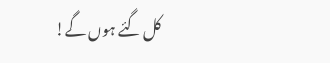کل گئے ہوں گے!